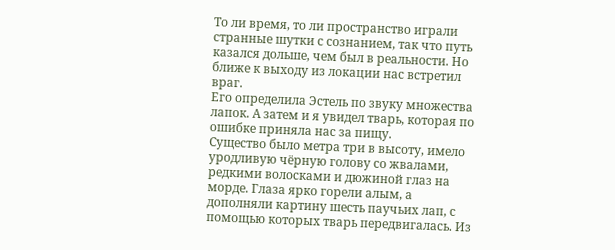То ли время, то ли пространство играли странные шутки с сознанием, так что путь казался дольше, чем был в реальности. Но ближе к выходу из локации нас встретил враг.
Его определила Эстель по звуку множества лапок. А затем и я увидел тварь, которая по ошибке приняла нас за пищу.
Существо было метра три в высоту, имело уродливую чёрную голову со жвалами, редкими волосками и дюжиной глаз на морде. Глаза ярко горели алым, а дополняли картину шесть паучьих лап, с помощью которых тварь передвигалась. Из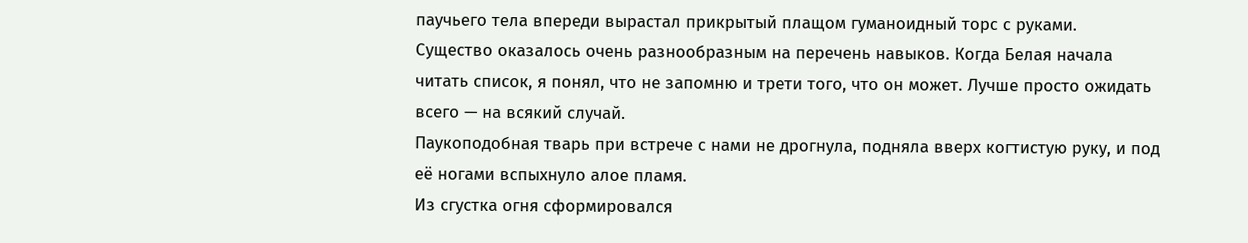паучьего тела впереди вырастал прикрытый плащом гуманоидный торс с руками.
Существо оказалось очень разнообразным на перечень навыков. Когда Белая начала читать список, я понял, что не запомню и трети того, что он может. Лучше просто ожидать всего — на всякий случай.
Паукоподобная тварь при встрече с нами не дрогнула, подняла вверх когтистую руку, и под её ногами вспыхнуло алое пламя.
Из сгустка огня сформировался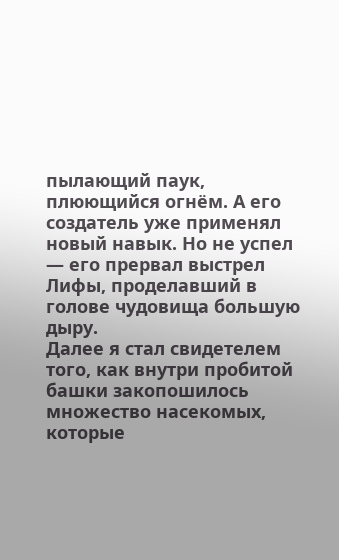пылающий паук, плюющийся огнём. А его создатель уже применял новый навык. Но не успел — его прервал выстрел Лифы, проделавший в голове чудовища большую дыру.
Далее я стал свидетелем того, как внутри пробитой башки закопошилось множество насекомых, которые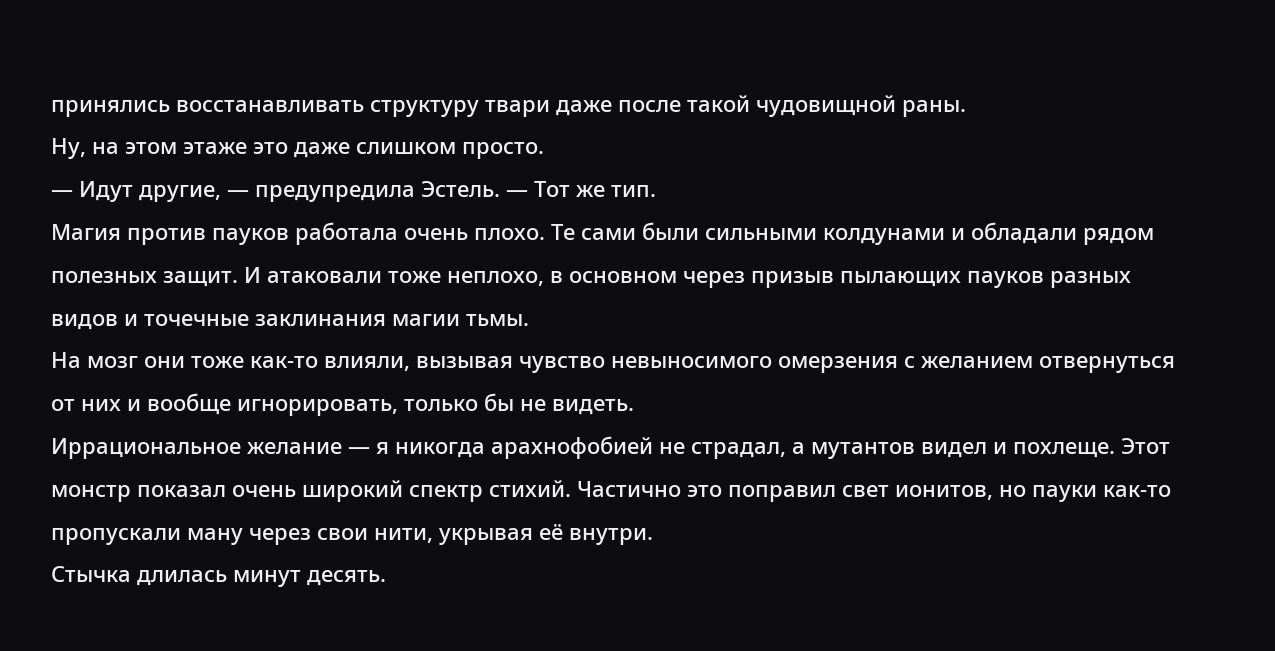принялись восстанавливать структуру твари даже после такой чудовищной раны.
Ну, на этом этаже это даже слишком просто.
— Идут другие, — предупредила Эстель. — Тот же тип.
Магия против пауков работала очень плохо. Те сами были сильными колдунами и обладали рядом полезных защит. И атаковали тоже неплохо, в основном через призыв пылающих пауков разных видов и точечные заклинания магии тьмы.
На мозг они тоже как-то влияли, вызывая чувство невыносимого омерзения с желанием отвернуться от них и вообще игнорировать, только бы не видеть.
Иррациональное желание — я никогда арахнофобией не страдал, а мутантов видел и похлеще. Этот монстр показал очень широкий спектр стихий. Частично это поправил свет ионитов, но пауки как-то пропускали ману через свои нити, укрывая её внутри.
Стычка длилась минут десять.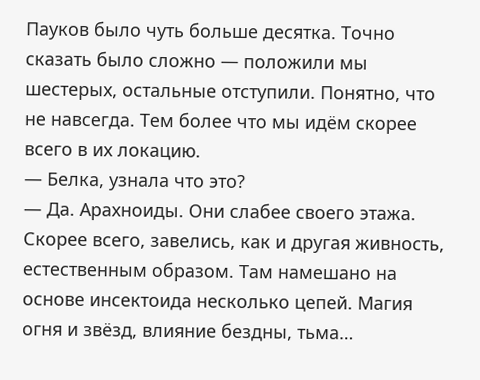Пауков было чуть больше десятка. Точно сказать было сложно — положили мы шестерых, остальные отступили. Понятно, что не навсегда. Тем более что мы идём скорее всего в их локацию.
— Белка, узнала что это?
— Да. Арахноиды. Они слабее своего этажа. Скорее всего, завелись, как и другая живность, естественным образом. Там намешано на основе инсектоида несколько цепей. Магия огня и звёзд, влияние бездны, тьма…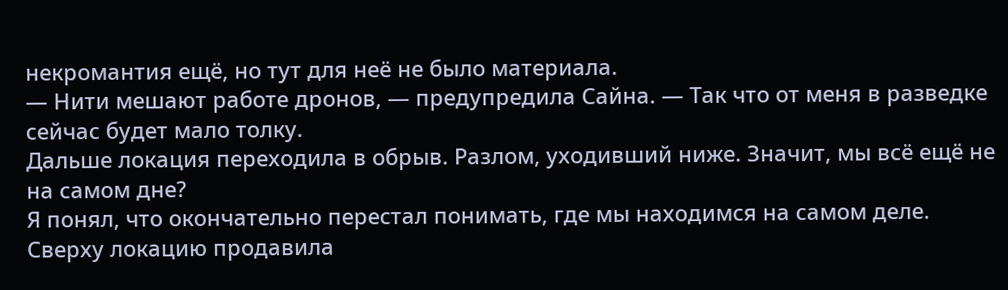некромантия ещё, но тут для неё не было материала.
— Нити мешают работе дронов, — предупредила Сайна. — Так что от меня в разведке сейчас будет мало толку.
Дальше локация переходила в обрыв. Разлом, уходивший ниже. Значит, мы всё ещё не на самом дне?
Я понял, что окончательно перестал понимать, где мы находимся на самом деле.
Сверху локацию продавила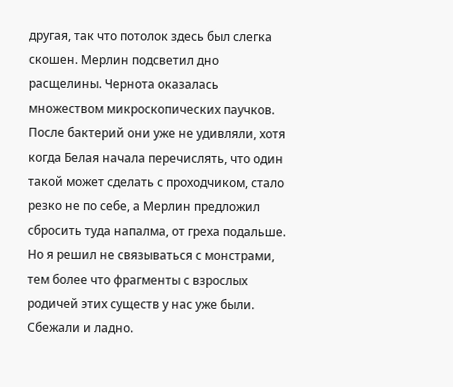другая, так что потолок здесь был слегка скошен. Мерлин подсветил дно расщелины. Чернота оказалась множеством микроскопических паучков. После бактерий они уже не удивляли, хотя когда Белая начала перечислять, что один такой может сделать с проходчиком, стало резко не по себе, а Мерлин предложил сбросить туда напалма, от греха подальше.
Но я решил не связываться с монстрами, тем более что фрагменты с взрослых родичей этих существ у нас уже были. Сбежали и ладно.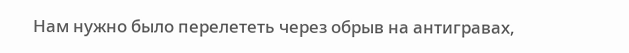Нам нужно было перелететь через обрыв на антигравах,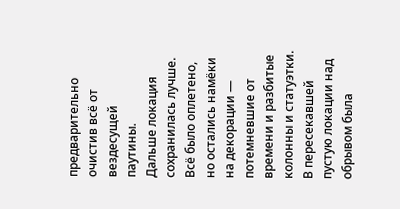предварительно очистив всё от вездесущей паутины.
Дальше локация сохранилась лучше. Всё было оплетено, но остались намёки на декорации — потемневшие от времени и разбитые колонны и статуэтки. В пересекавшей пустую локации над обрывом была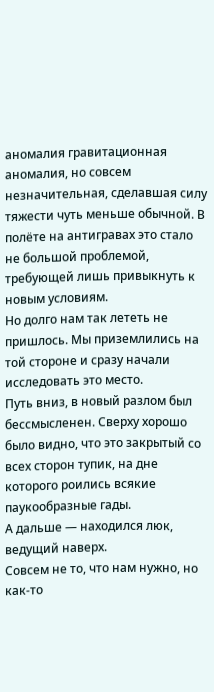аномалия гравитационная аномалия, но совсем незначительная, сделавшая силу тяжести чуть меньше обычной. В полёте на антигравах это стало не большой проблемой, требующей лишь привыкнуть к новым условиям.
Но долго нам так лететь не пришлось. Мы приземлились на той стороне и сразу начали исследовать это место.
Путь вниз, в новый разлом был бессмысленен. Сверху хорошо было видно, что это закрытый со всех сторон тупик, на дне которого роились всякие паукообразные гады.
А дальше — находился люк, ведущий наверх.
Совсем не то, что нам нужно, но как-то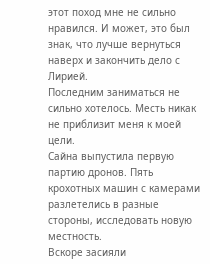этот поход мне не сильно нравился. И может, это был знак, что лучше вернуться наверх и закончить дело с Лирией.
Последним заниматься не сильно хотелось. Месть никак не приблизит меня к моей цели.
Сайна выпустила первую партию дронов. Пять крохотных машин с камерами разлетелись в разные стороны, исследовать новую местность.
Вскоре засияли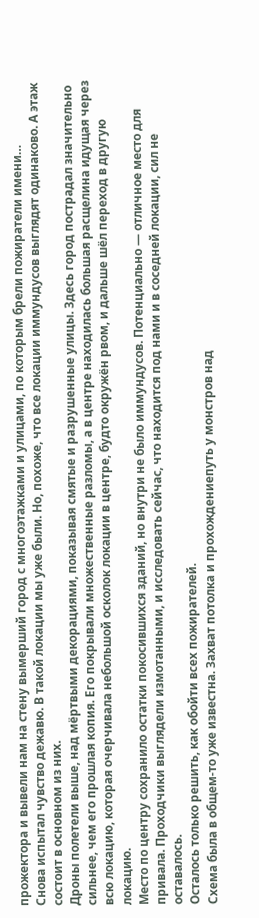прожектора и вывели нам на стену вымерший город с многоэтажками и улицами, по которым брели пожиратели имени…
Снова испытал чувство дежавю. В такой локации мы уже были. Но, похоже, что все локации иммундусов выглядят одинаково. А этаж состоит в основном из них.
Дроны полетели выше, над мёртвыми декорациями, показывая смятые и разрушенные улицы. Здесь город пострадал значительно сильнее, чем его прошлая копия. Его покрывали множественные разломы, а в центре находилась большая расщелина идущая через всю локацию, которая очерчивала небольшой осколок локации в центре, будто окружён рвом, и дальше шёл переход в другую локацию.
Место по центру сохранило остатки покосившихся зданий, но внутри не было иммундусов. Потенциально — отличное место для привала. Проходчики выглядели измотанными, и исследовать сейчас, что находится под нами и в соседней локации, сил не оставалось.
Осталось только решить, как обойти всех пожирателей.
Схема была в общем-то уже известна. Захват потолка и прохождениепуть у монстров над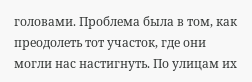головами. Проблема была в том, как преодолеть тот участок, где они могли нас настигнуть. По улицам их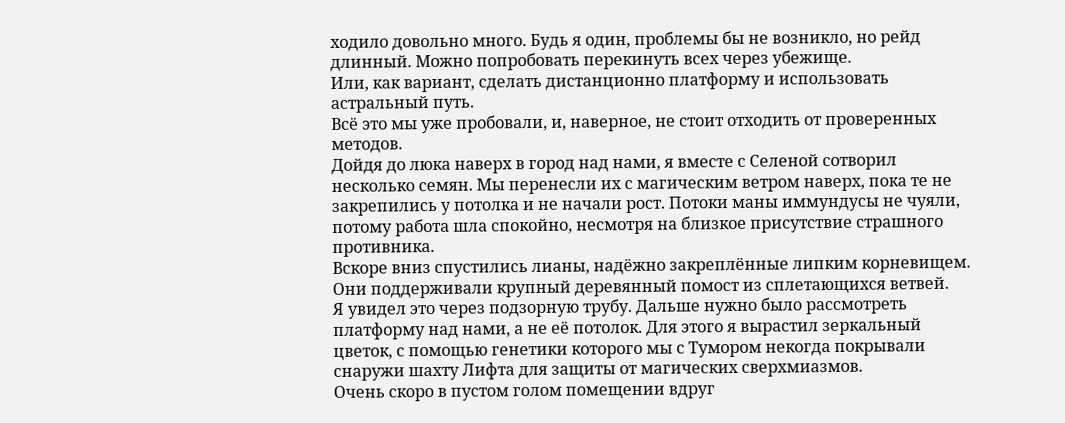ходило довольно много. Будь я один, проблемы бы не возникло, но рейд длинный. Можно попробовать перекинуть всех через убежище.
Или, как вариант, сделать дистанционно платформу и использовать астральный путь.
Всё это мы уже пробовали, и, наверное, не стоит отходить от проверенных методов.
Дойдя до люка наверх в город над нами, я вместе с Селеной сотворил несколько семян. Мы перенесли их с магическим ветром наверх, пока те не закрепились у потолка и не начали рост. Потоки маны иммундусы не чуяли, потому работа шла спокойно, несмотря на близкое присутствие страшного противника.
Вскоре вниз спустились лианы, надёжно закреплённые липким корневищем. Они поддерживали крупный деревянный помост из сплетающихся ветвей.
Я увидел это через подзорную трубу. Дальше нужно было рассмотреть платформу над нами, а не её потолок. Для этого я вырастил зеркальный цветок, с помощью генетики которого мы с Тумором некогда покрывали снаружи шахту Лифта для защиты от магических сверхмиазмов.
Очень скоро в пустом голом помещении вдруг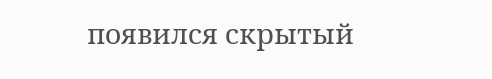появился скрытый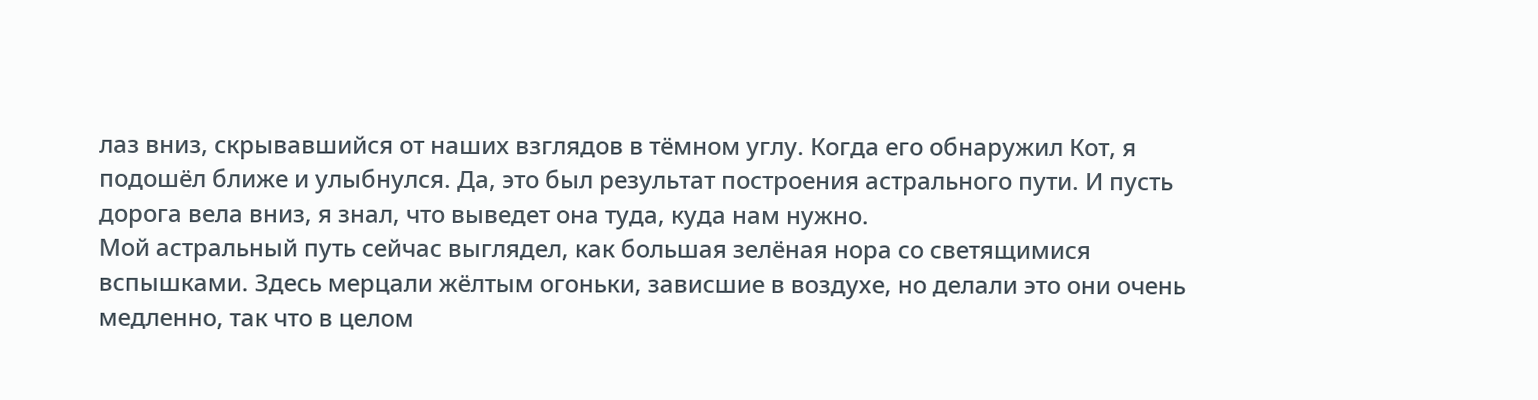лаз вниз, скрывавшийся от наших взглядов в тёмном углу. Когда его обнаружил Кот, я подошёл ближе и улыбнулся. Да, это был результат построения астрального пути. И пусть дорога вела вниз, я знал, что выведет она туда, куда нам нужно.
Мой астральный путь сейчас выглядел, как большая зелёная нора со светящимися вспышками. Здесь мерцали жёлтым огоньки, зависшие в воздухе, но делали это они очень медленно, так что в целом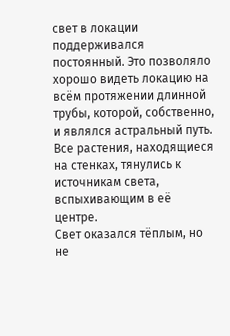свет в локации поддерживался постоянный. Это позволяло хорошо видеть локацию на всём протяжении длинной трубы, которой, собственно, и являлся астральный путь. Все растения, находящиеся на стенках, тянулись к источникам света, вспыхивающим в её центре.
Свет оказался тёплым, но не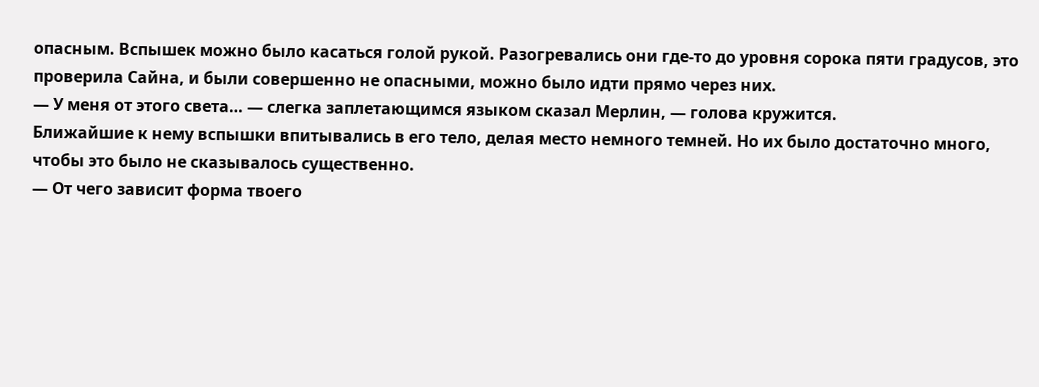опасным. Вспышек можно было касаться голой рукой. Разогревались они где-то до уровня сорока пяти градусов, это проверила Сайна, и были совершенно не опасными, можно было идти прямо через них.
— У меня от этого света… — слегка заплетающимся языком сказал Мерлин, — голова кружится.
Ближайшие к нему вспышки впитывались в его тело, делая место немного темней. Но их было достаточно много, чтобы это было не сказывалось существенно.
— От чего зависит форма твоего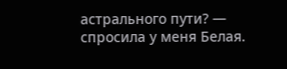астрального пути? — спросила у меня Белая.